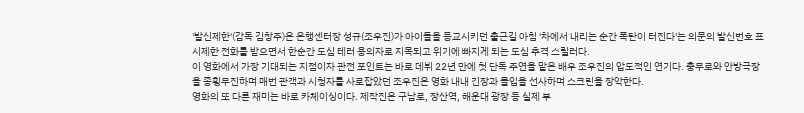'발신제한'(감독 김창주)은 은행센터장 성규(조우진)가 아이들을 등교시키던 출근길 아침 '차에서 내리는 순간 폭탄이 터진다'는 의문의 발신번호 표시제한 전화를 받으면서 한순간 도심 테러 용의자로 지목되고 위기에 빠지게 되는 도심 추격 스릴러다.
이 영화에서 가장 기대되는 지점이자 관전 포인트는 바로 데뷔 22년 만에 첫 단독 주연을 맡은 배우 조우진의 압도적인 연기다. 충무로와 안방극장을 종횡무진하며 매번 관객과 시청자를 사로잡았던 조우진은 영화 내내 긴장과 몰입을 선사하며 스크린을 장악한다.
영화의 또 다른 재미는 바로 카체이싱이다. 제작진은 구남로, 장산역, 해운대 광장 등 실제 부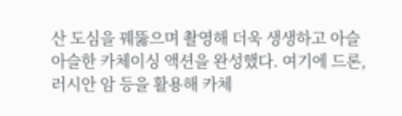산 도심을 꿰뚫으며 촬영해 더욱 생생하고 아슬아슬한 카체이싱 액션을 완성했다. 여기에 드론, 러시안 암 등을 활용해 카체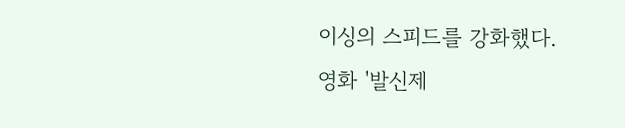이싱의 스피드를 강화했다.
영화 '발신제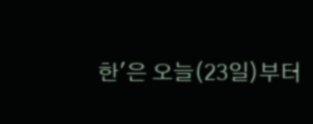한'은 오늘(23일)부터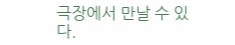극장에서 만날 수 있다.